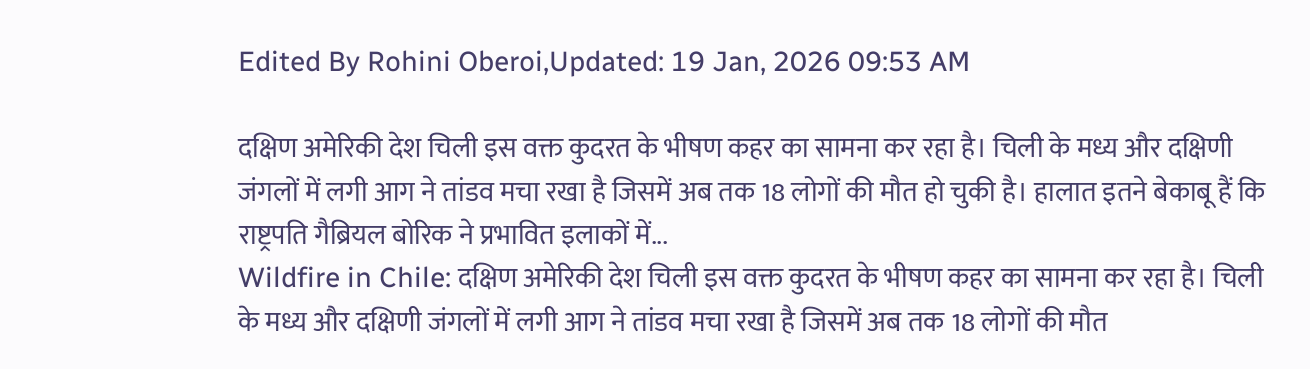Edited By Rohini Oberoi,Updated: 19 Jan, 2026 09:53 AM

दक्षिण अमेरिकी देश चिली इस वक्त कुदरत के भीषण कहर का सामना कर रहा है। चिली के मध्य और दक्षिणी जंगलों में लगी आग ने तांडव मचा रखा है जिसमें अब तक 18 लोगों की मौत हो चुकी है। हालात इतने बेकाबू हैं कि राष्ट्रपति गैब्रियल बोरिक ने प्रभावित इलाकों में...
Wildfire in Chile: दक्षिण अमेरिकी देश चिली इस वक्त कुदरत के भीषण कहर का सामना कर रहा है। चिली के मध्य और दक्षिणी जंगलों में लगी आग ने तांडव मचा रखा है जिसमें अब तक 18 लोगों की मौत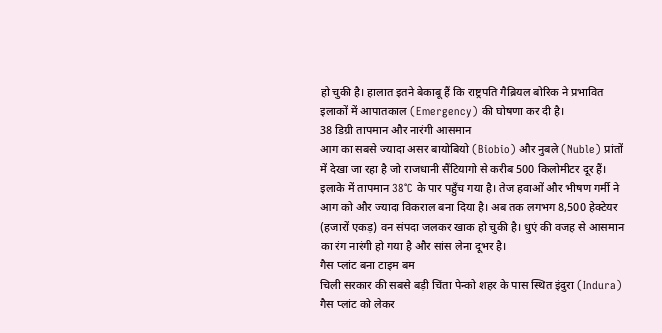हो चुकी है। हालात इतने बेकाबू हैं कि राष्ट्रपति गैब्रियल बोरिक ने प्रभावित इलाकों में आपातकाल (Emergency) की घोषणा कर दी है।
38 डिग्री तापमान और नारंगी आसमान
आग का सबसे ज्यादा असर बायोबियो (Biobio) और नुबले (Nuble) प्रांतों में देखा जा रहा है जो राजधानी सैंटियागो से करीब 500 किलोमीटर दूर हैं। इलाके में तापमान 38°C के पार पहुँच गया है। तेज हवाओं और भीषण गर्मी ने आग को और ज्यादा विकराल बना दिया है। अब तक लगभग 8,500 हेक्टेयर (हजारों एकड़) वन संपदा जलकर खाक हो चुकी है। धुएं की वजह से आसमान का रंग नारंगी हो गया है और सांस लेना दूभर है।
गैस प्लांट बना टाइम बम
चिली सरकार की सबसे बड़ी चिंता पेन्को शहर के पास स्थित इंदुरा (Indura) गैस प्लांट को लेकर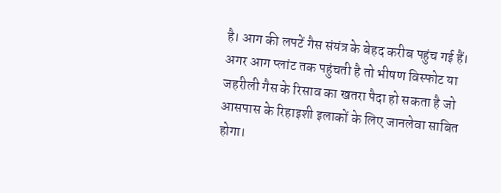है। आग की लपटें गैस संयंत्र के बेहद करीब पहुंच गई हैं। अगर आग प्लांट तक पहुंचती है तो भीषण विस्फोट या जहरीली गैस के रिसाव का खतरा पैदा हो सकता है जो आसपास के रिहाइशी इलाकों के लिए जानलेवा साबित होगा।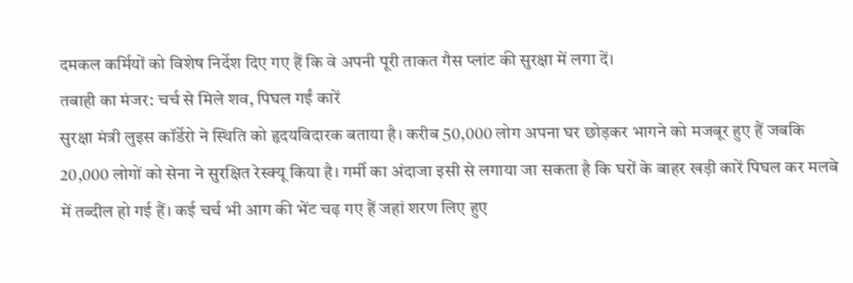दमकल कर्मियों को विशेष निर्देश दिए गए हैं कि वे अपनी पूरी ताकत गैस प्लांट की सुरक्षा में लगा दें।
तबाही का मंजर: चर्च से मिले शव, पिघल गईं कारें
सुरक्षा मंत्री लुइस कॉर्डेरो ने स्थिति को हृदयविदारक बताया है। करीब 50,000 लोग अपना घर छोड़कर भागने को मजबूर हुए हैं जबकि 20,000 लोगों को सेना ने सुरक्षित रेस्क्यू किया है। गर्मी का अंदाजा इसी से लगाया जा सकता है कि घरों के बाहर खड़ी कारें पिघल कर मलबे में तब्दील हो गई हैं। कई चर्च भी आग की भेंट चढ़ गए हैं जहां शरण लिए हुए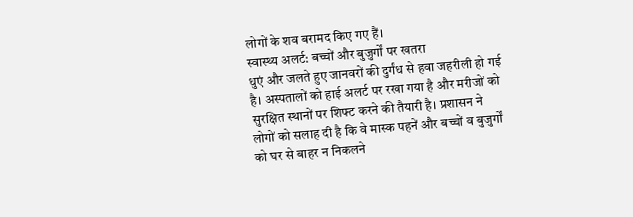लोगों के शव बरामद किए गए हैं।
स्वास्थ्य अलर्ट: बच्चों और बुजुर्गों पर खतरा
धुएं और जलते हुए जानवरों की दुर्गंध से हवा जहरीली हो गई है। अस्पतालों को हाई अलर्ट पर रखा गया है और मरीजों को सुरक्षित स्थानों पर शिफ्ट करने की तैयारी है। प्रशासन ने लोगों को सलाह दी है कि वे मास्क पहनें और बच्चों व बुजुर्गों को घर से बाहर न निकलने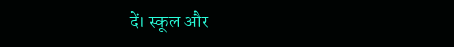दें। स्कूल और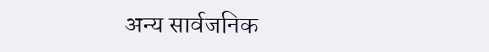अन्य सार्वजनिक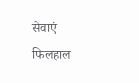सेवाएं फिलहाल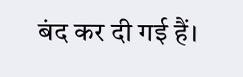बंद कर दी गई हैं।